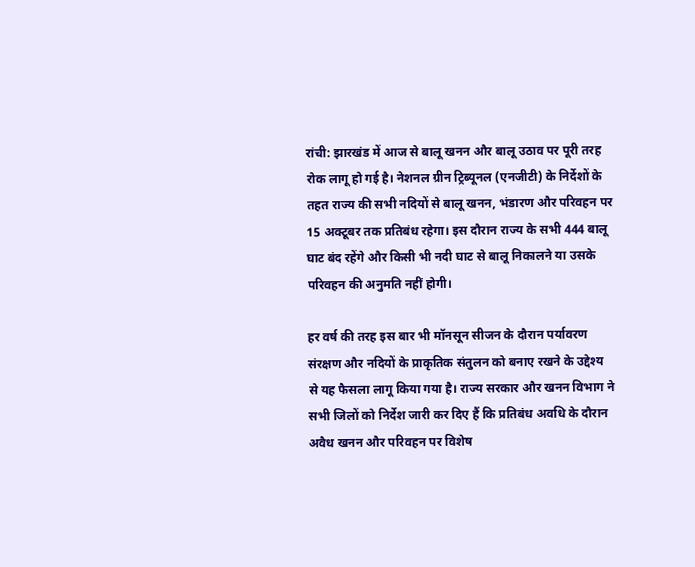रांची: झारखंड में आज से बालू खनन और बालू उठाव पर पूरी तरह रोक लागू हो गई है। नेशनल ग्रीन ट्रिब्यूनल (एनजीटी) के निर्देशों के तहत राज्य की सभी नदियों से बालू खनन, भंडारण और परिवहन पर 15 अक्टूबर तक प्रतिबंध रहेगा। इस दौरान राज्य के सभी 444 बालू घाट बंद रहेंगे और किसी भी नदी घाट से बालू निकालने या उसके परिवहन की अनुमति नहीं होगी।

हर वर्ष की तरह इस बार भी मॉनसून सीजन के दौरान पर्यावरण संरक्षण और नदियों के प्राकृतिक संतुलन को बनाए रखने के उद्देश्य से यह फैसला लागू किया गया है। राज्य सरकार और खनन विभाग ने सभी जिलों को निर्देश जारी कर दिए हैं कि प्रतिबंध अवधि के दौरान अवैध खनन और परिवहन पर विशेष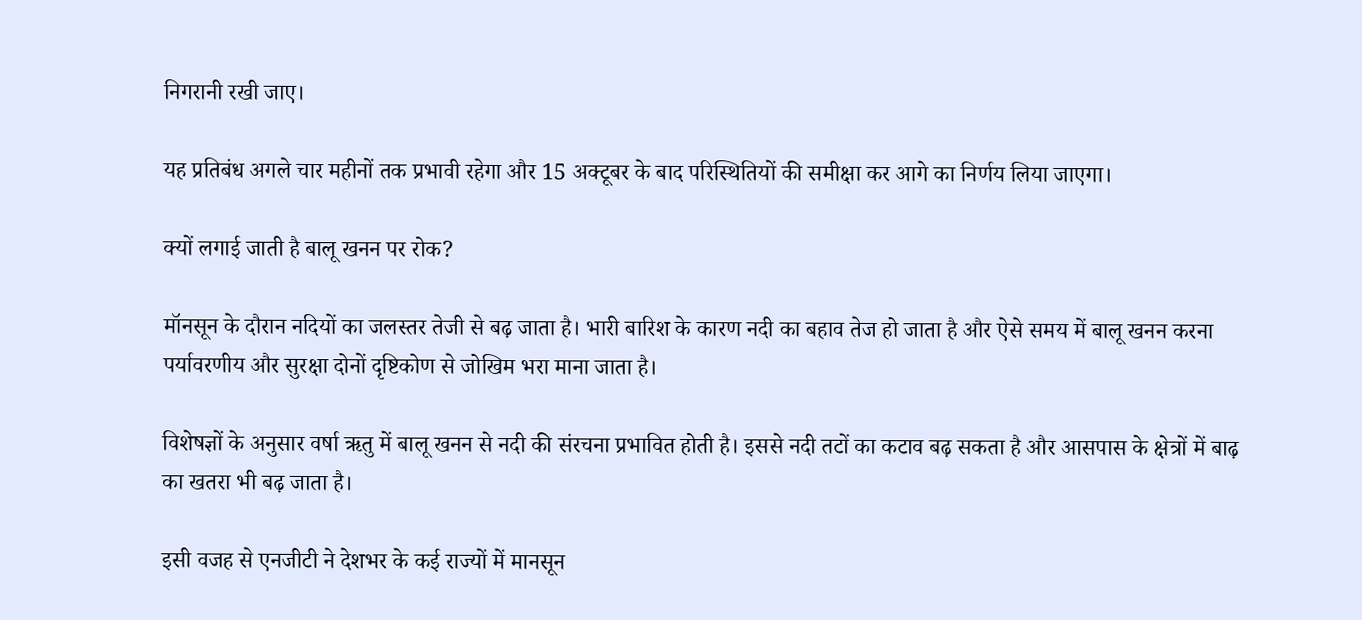निगरानी रखी जाए।

यह प्रतिबंध अगले चार महीनों तक प्रभावी रहेगा और 15 अक्टूबर के बाद परिस्थितियों की समीक्षा कर आगे का निर्णय लिया जाएगा।

क्यों लगाई जाती है बालू खनन पर रोक?

मॉनसून के दौरान नदियों का जलस्तर तेजी से बढ़ जाता है। भारी बारिश के कारण नदी का बहाव तेज हो जाता है और ऐसे समय में बालू खनन करना पर्यावरणीय और सुरक्षा दोनों दृष्टिकोण से जोखिम भरा माना जाता है।

विशेषज्ञों के अनुसार वर्षा ऋतु में बालू खनन से नदी की संरचना प्रभावित होती है। इससे नदी तटों का कटाव बढ़ सकता है और आसपास के क्षेत्रों में बाढ़ का खतरा भी बढ़ जाता है।

इसी वजह से एनजीटी ने देशभर के कई राज्यों में मानसून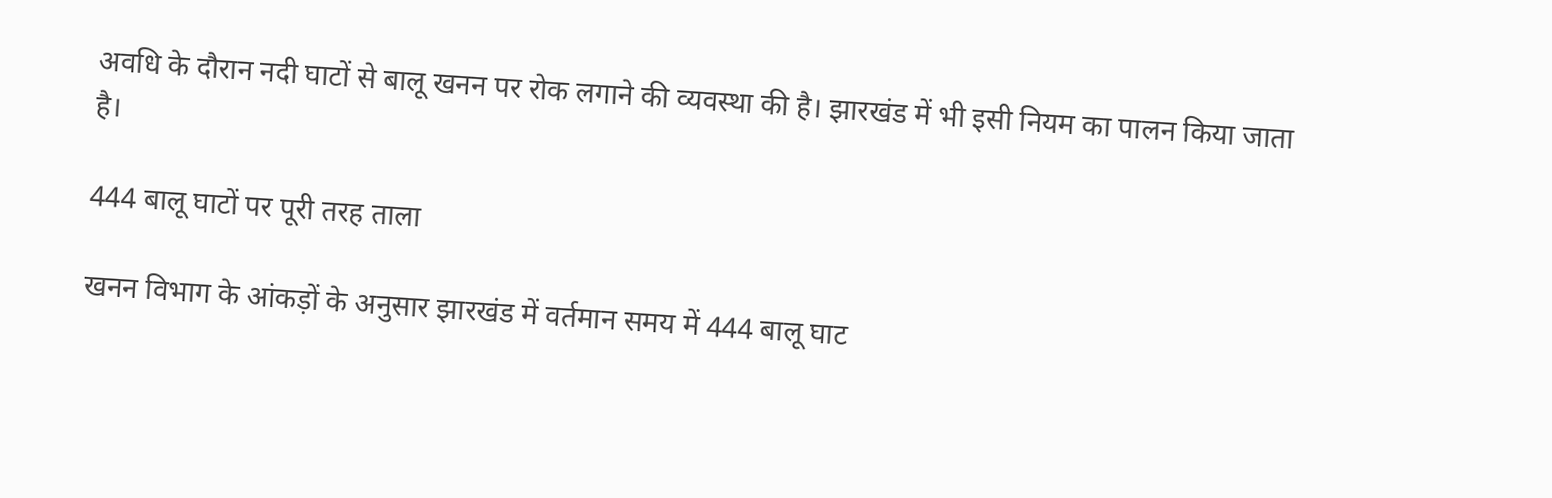अवधि के दौरान नदी घाटों से बालू खनन पर रोक लगाने की व्यवस्था की है। झारखंड में भी इसी नियम का पालन किया जाता है।

444 बालू घाटों पर पूरी तरह ताला

खनन विभाग के आंकड़ों के अनुसार झारखंड में वर्तमान समय में 444 बालू घाट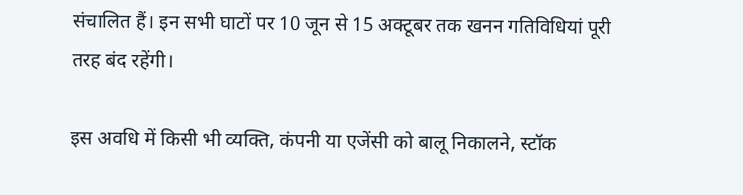संचालित हैं। इन सभी घाटों पर 10 जून से 15 अक्टूबर तक खनन गतिविधियां पूरी तरह बंद रहेंगी।

इस अवधि में किसी भी व्यक्ति, कंपनी या एजेंसी को बालू निकालने, स्टॉक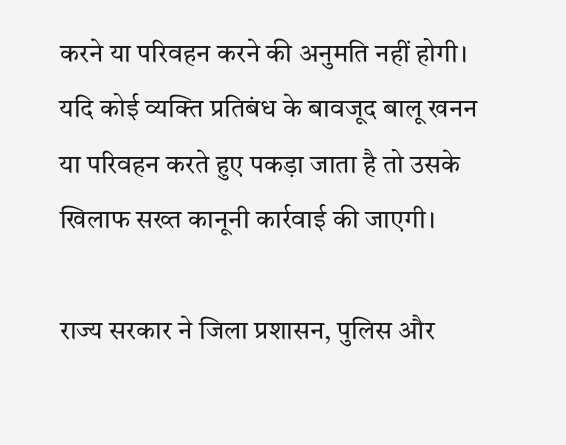करने या परिवहन करने की अनुमति नहीं होगी। यदि कोई व्यक्ति प्रतिबंध के बावजूद बालू खनन या परिवहन करते हुए पकड़ा जाता है तो उसके खिलाफ सख्त कानूनी कार्रवाई की जाएगी।

राज्य सरकार ने जिला प्रशासन, पुलिस और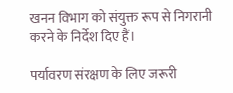खनन विभाग को संयुक्त रूप से निगरानी करने के निर्देश दिए हैं।

पर्यावरण संरक्षण के लिए जरूरी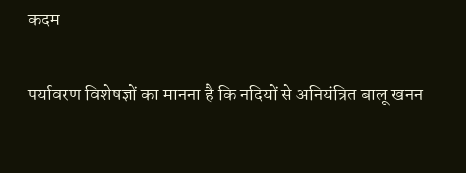कदम

पर्यावरण विशेषज्ञों का मानना है कि नदियों से अनियंत्रित बालू खनन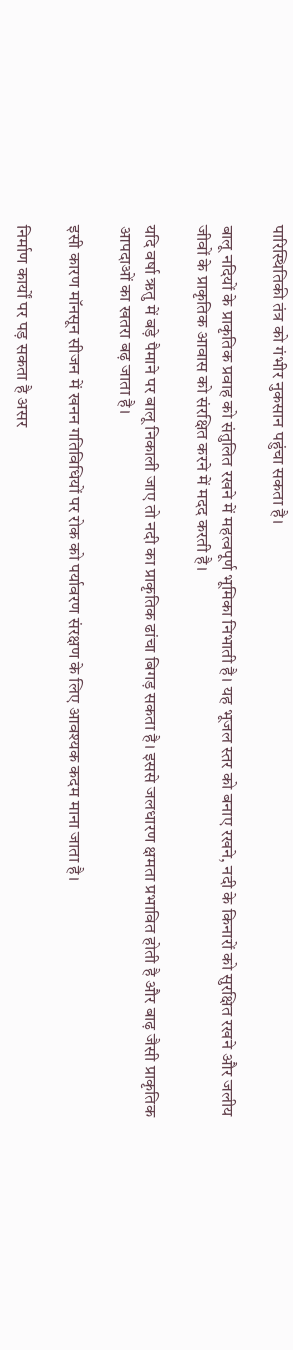पारिस्थितिकी तंत्र को गंभीर नुकसान पहुंचा सकता है।

बालू नदियों के प्राकृतिक प्रवाह को संतुलित रखने में महत्वपूर्ण भूमिका निभाती है। यह भूजल स्तर को बनाए रखने, नदी के किनारों को सुरक्षित रखने और जलीय जीवों के प्राकृतिक आवास को संरक्षित करने में मदद करती है।

यदि वर्षा ऋतु में बड़े पैमाने पर बालू निकाली जाए तो नदी का प्राकृतिक ढांचा बिगड़ सकता है। इससे जलधारण क्षमता प्रभावित होती है और बाढ़ जैसी प्राकृतिक आपदाओं का खतरा बढ़ जाता है।

इसी कारण मॉनसून सीजन में खनन गतिविधियों पर रोक को पर्यावरण संरक्षण के लिए आवश्यक कदम माना जाता है।

निर्माण कार्यों पर पड़ सकता है असर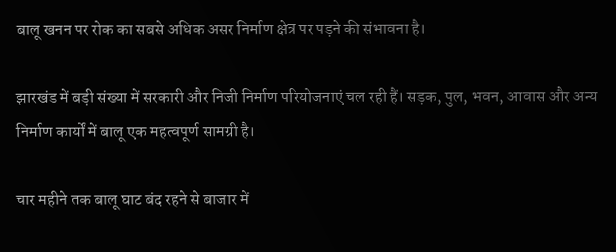बालू खनन पर रोक का सबसे अधिक असर निर्माण क्षेत्र पर पड़ने की संभावना है।

झारखंड में बड़ी संख्या में सरकारी और निजी निर्माण परियोजनाएं चल रही हैं। सड़क, पुल, भवन, आवास और अन्य निर्माण कार्यों में बालू एक महत्वपूर्ण सामग्री है।

चार महीने तक बालू घाट बंद रहने से बाजार में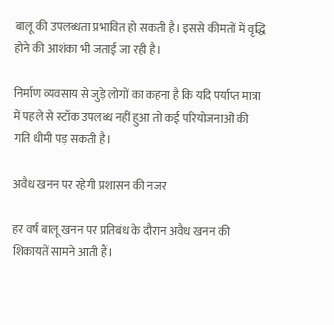बालू की उपलब्धता प्रभावित हो सकती है। इससे कीमतों में वृद्धि होने की आशंका भी जताई जा रही है।

निर्माण व्यवसाय से जुड़े लोगों का कहना है कि यदि पर्याप्त मात्रा में पहले से स्टॉक उपलब्ध नहीं हुआ तो कई परियोजनाओं की गति धीमी पड़ सकती है।

अवैध खनन पर रहेगी प्रशासन की नजर

हर वर्ष बालू खनन पर प्रतिबंध के दौरान अवैध खनन की शिकायतें सामने आती हैं।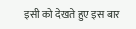इसी को देखते हुए इस बार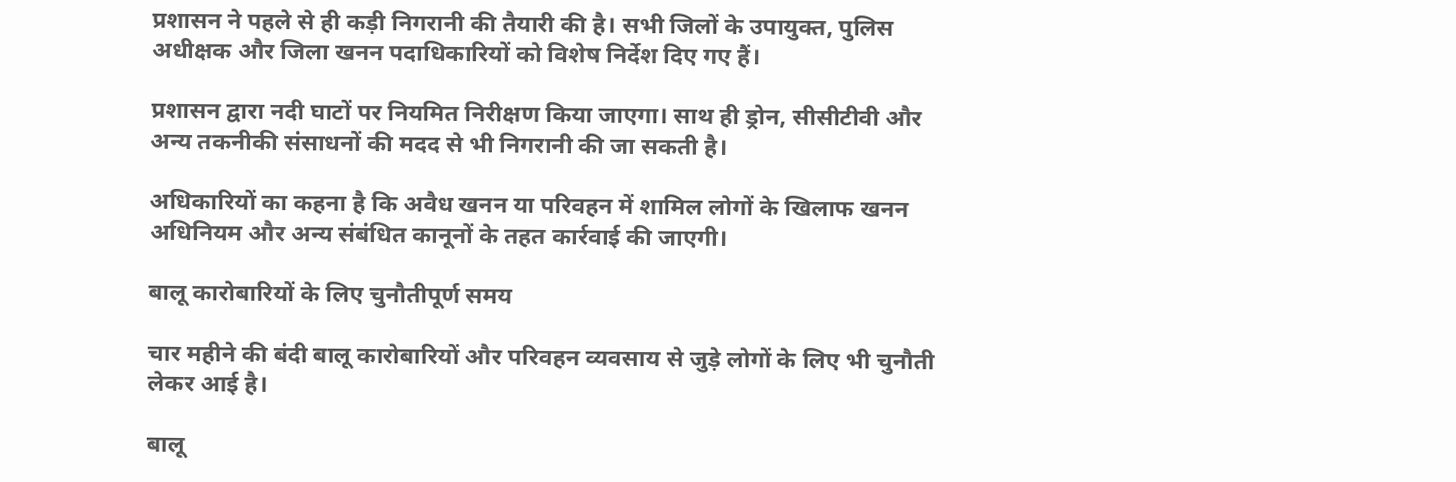प्रशासन ने पहले से ही कड़ी निगरानी की तैयारी की है। सभी जिलों के उपायुक्त, पुलिस अधीक्षक और जिला खनन पदाधिकारियों को विशेष निर्देश दिए गए हैं।

प्रशासन द्वारा नदी घाटों पर नियमित निरीक्षण किया जाएगा। साथ ही ड्रोन, सीसीटीवी और अन्य तकनीकी संसाधनों की मदद से भी निगरानी की जा सकती है।

अधिकारियों का कहना है कि अवैध खनन या परिवहन में शामिल लोगों के खिलाफ खनन अधिनियम और अन्य संबंधित कानूनों के तहत कार्रवाई की जाएगी।

बालू कारोबारियों के लिए चुनौतीपूर्ण समय

चार महीने की बंदी बालू कारोबारियों और परिवहन व्यवसाय से जुड़े लोगों के लिए भी चुनौती लेकर आई है।

बालू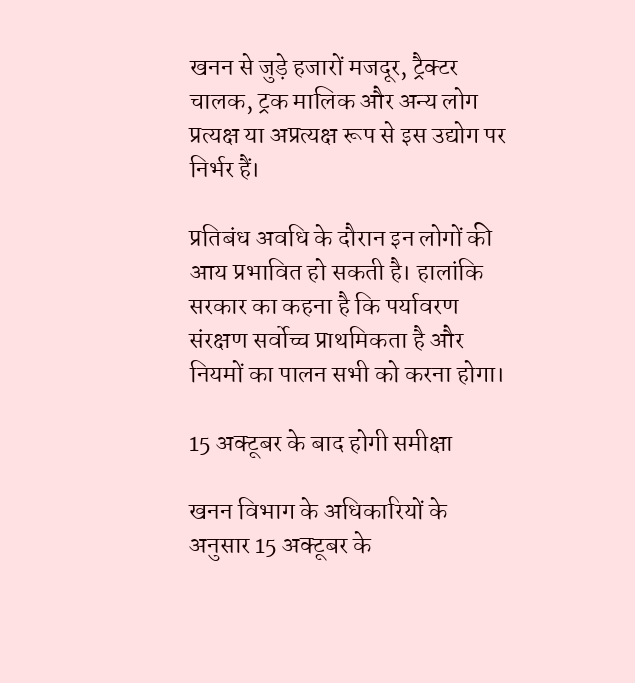खनन से जुड़े हजारों मजदूर, ट्रैक्टर चालक, ट्रक मालिक और अन्य लोग प्रत्यक्ष या अप्रत्यक्ष रूप से इस उद्योग पर निर्भर हैं।

प्रतिबंध अवधि के दौरान इन लोगों की आय प्रभावित हो सकती है। हालांकि सरकार का कहना है कि पर्यावरण संरक्षण सर्वोच्च प्राथमिकता है और नियमों का पालन सभी को करना होगा।

15 अक्टूबर के बाद होगी समीक्षा

खनन विभाग के अधिकारियों के अनुसार 15 अक्टूबर के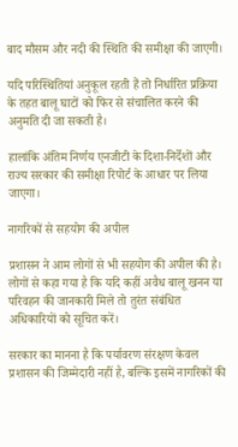बाद मौसम और नदी की स्थिति की समीक्षा की जाएगी।

यदि परिस्थितियां अनुकूल रहती हैं तो निर्धारित प्रक्रिया के तहत बालू घाटों को फिर से संचालित करने की अनुमति दी जा सकती है।

हालांकि अंतिम निर्णय एनजीटी के दिशा-निर्देशों और राज्य सरकार की समीक्षा रिपोर्ट के आधार पर लिया जाएगा।

नागरिकों से सहयोग की अपील

प्रशासन ने आम लोगों से भी सहयोग की अपील की है। लोगों से कहा गया है कि यदि कहीं अवैध बालू खनन या परिवहन की जानकारी मिले तो तुरंत संबंधित अधिकारियों को सूचित करें।

सरकार का मानना है कि पर्यावरण संरक्षण केवल प्रशासन की जिम्मेदारी नहीं है, बल्कि इसमें नागरिकों की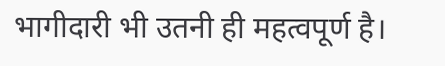भागीदारी भी उतनी ही महत्वपूर्ण है।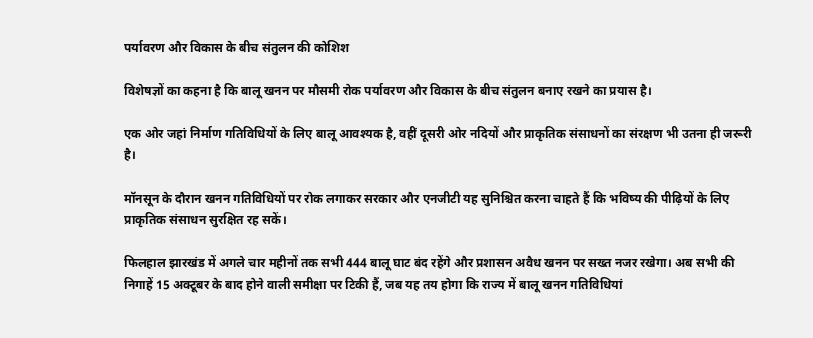पर्यावरण और विकास के बीच संतुलन की कोशिश

विशेषज्ञों का कहना है कि बालू खनन पर मौसमी रोक पर्यावरण और विकास के बीच संतुलन बनाए रखने का प्रयास है।

एक ओर जहां निर्माण गतिविधियों के लिए बालू आवश्यक है, वहीं दूसरी ओर नदियों और प्राकृतिक संसाधनों का संरक्षण भी उतना ही जरूरी है।

मॉनसून के दौरान खनन गतिविधियों पर रोक लगाकर सरकार और एनजीटी यह सुनिश्चित करना चाहते हैं कि भविष्य की पीढ़ियों के लिए प्राकृतिक संसाधन सुरक्षित रह सकें।

फिलहाल झारखंड में अगले चार महीनों तक सभी 444 बालू घाट बंद रहेंगे और प्रशासन अवैध खनन पर सख्त नजर रखेगा। अब सभी की निगाहें 15 अक्टूबर के बाद होने वाली समीक्षा पर टिकी हैं, जब यह तय होगा कि राज्य में बालू खनन गतिविधियां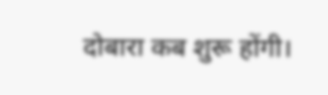दोबारा कब शुरू होंगी।